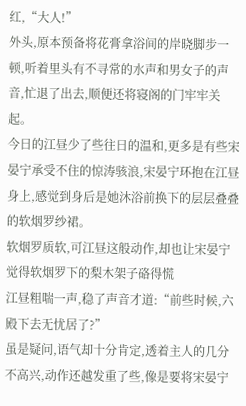红,“大人!”
外头,原本预备将花膏拿浴间的岸晓脚步一顿,听着里头有不寻常的水声和男女子的声音,忙退了出去,顺便还将寝阁的门牢牢关起。
今日的江昼少了些往日的温和,更多是有些宋晏宁承受不住的惊涛骇浪,宋晏宁环抱在江昼身上,感觉到身后是她沐浴前换下的层层叠叠的软烟罗纱裙。
软烟罗质软,可江昼这般动作,却也让宋晏宁觉得软烟罗下的梨木架子硌得慌
江昼粗喘一声,稳了声音才道:“前些时候,六殿下去无忧居了?”
虽是疑问,语气却十分肯定,透着主人的几分不高兴,动作还越发重了些,像是要将宋晏宁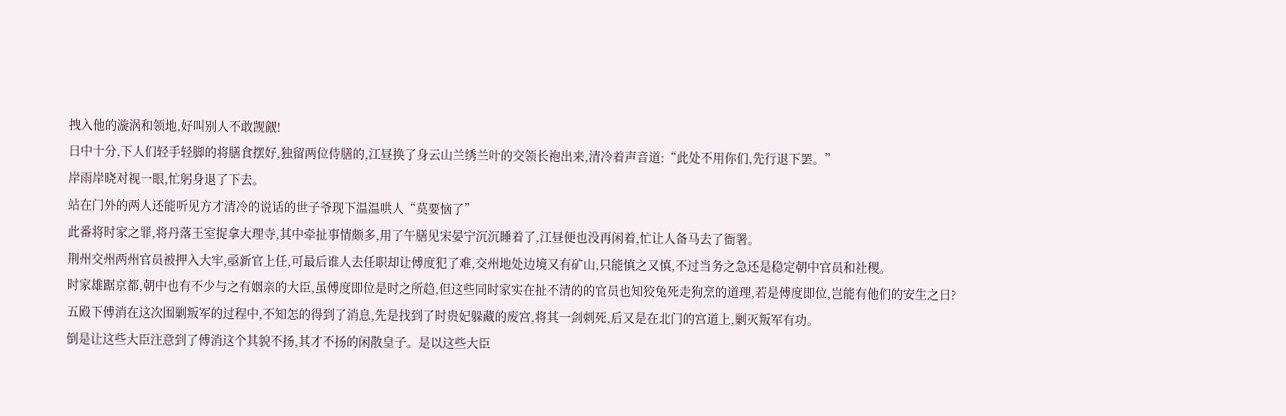拽入他的漩涡和领地,好叫别人不敢觊觎!
日中十分,下人们轻手轻脚的将膳食摆好,独留两位侍膳的,江昼换了身云山兰绣兰叶的交领长袍出来,清冷着声音道:“此处不用你们,先行退下罢。”
岸雨岸晓对视一眼,忙躬身退了下去。
站在门外的两人还能听见方才清冷的说话的世子爷现下温温哄人“莫要恼了”
此番将时家之罪,将丹落王室捉拿大理寺,其中牵扯事情颇多,用了午膳见宋晏宁沉沉睡着了,江昼便也没再闲着,忙让人备马去了衙署。
荆州交州两州官员被押入大牢,亟新官上任,可最后谁人去任职却让傅度犯了难,交州地处边境又有矿山,只能慎之又慎,不过当务之急还是稳定朝中官员和社稷。
时家雄踞京都,朝中也有不少与之有姻亲的大臣,虽傅度即位是时之所趋,但这些同时家实在扯不清的的官员也知狡兔死走狗烹的道理,若是傅度即位,岂能有他们的安生之日?
五殿下傅消在这次围剿叛军的过程中,不知怎的得到了消息,先是找到了时贵妃躲藏的废宫,将其一剑刺死,后又是在北门的宫道上,剿灭叛军有功。
倒是让这些大臣注意到了傅消这个其貌不扬,其才不扬的闲散皇子。是以这些大臣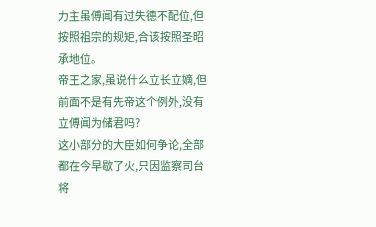力主虽傅闻有过失德不配位,但按照祖宗的规矩,合该按照圣昭承地位。
帝王之家,虽说什么立长立嫡,但前面不是有先帝这个例外,没有立傅闻为储君吗?
这小部分的大臣如何争论,全部都在今早歇了火,只因监察司台将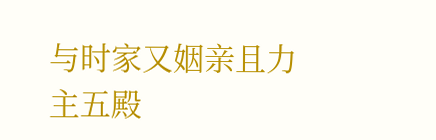与时家又姻亲且力主五殿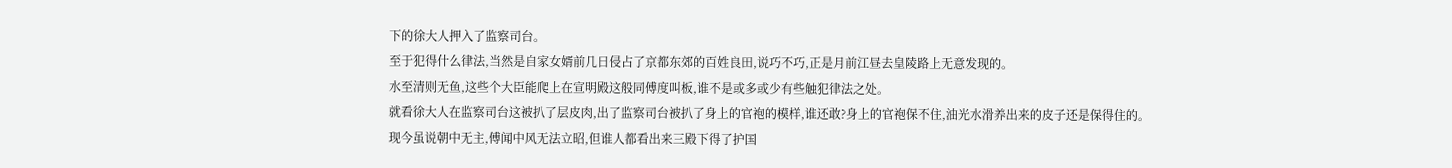下的徐大人押入了监察司台。
至于犯得什么律法,当然是自家女婿前几日侵占了京都东郊的百姓良田,说巧不巧,正是月前江昼去皇陵路上无意发现的。
水至清则无鱼,这些个大臣能爬上在宣明殿这般同傅度叫板,谁不是或多或少有些触犯律法之处。
就看徐大人在监察司台这被扒了层皮肉,出了监察司台被扒了身上的官袍的模样,谁还敢?身上的官袍保不住,油光水滑养出来的皮子还是保得住的。
现今虽说朝中无主,傅闻中风无法立昭,但谁人都看出来三殿下得了护国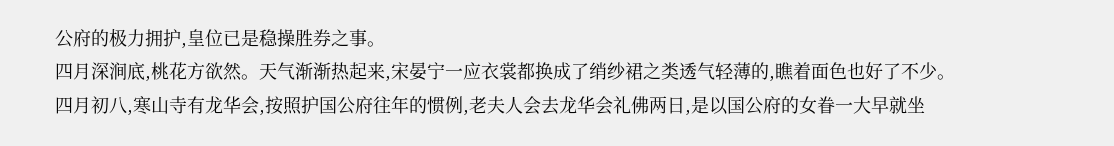公府的极力拥护,皇位已是稳操胜券之事。
四月深涧底,桃花方欲然。天气渐渐热起来,宋晏宁一应衣裳都换成了绡纱裙之类透气轻薄的,瞧着面色也好了不少。
四月初八,寒山寺有龙华会,按照护国公府往年的惯例,老夫人会去龙华会礼佛两日,是以国公府的女眷一大早就坐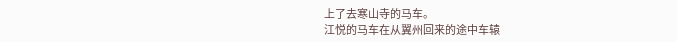上了去寒山寺的马车。
江悦的马车在从翼州回来的途中车辕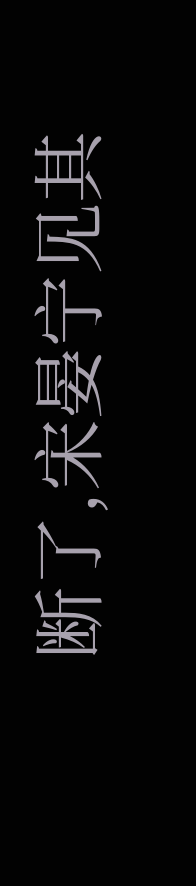断了,宋晏宁见其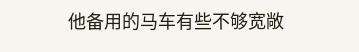他备用的马车有些不够宽敞